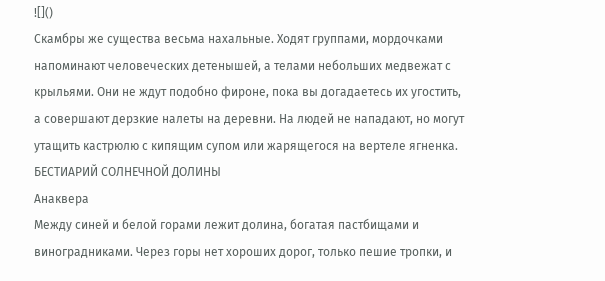![]()
Скамбры же существа весьма нахальные. Ходят группами, мордочками напоминают человеческих детенышей, а телами небольших медвежат с крыльями. Они не ждут подобно фироне, пока вы догадаетесь их угостить, а совершают дерзкие налеты на деревни. На людей не нападают, но могут утащить кастрюлю с кипящим супом или жарящегося на вертеле ягненка.
БЕСТИАРИЙ СОЛНЕЧНОЙ ДОЛИНЫ
Анаквера
Между синей и белой горами лежит долина, богатая пастбищами и виноградниками. Через горы нет хороших дорог, только пешие тропки, и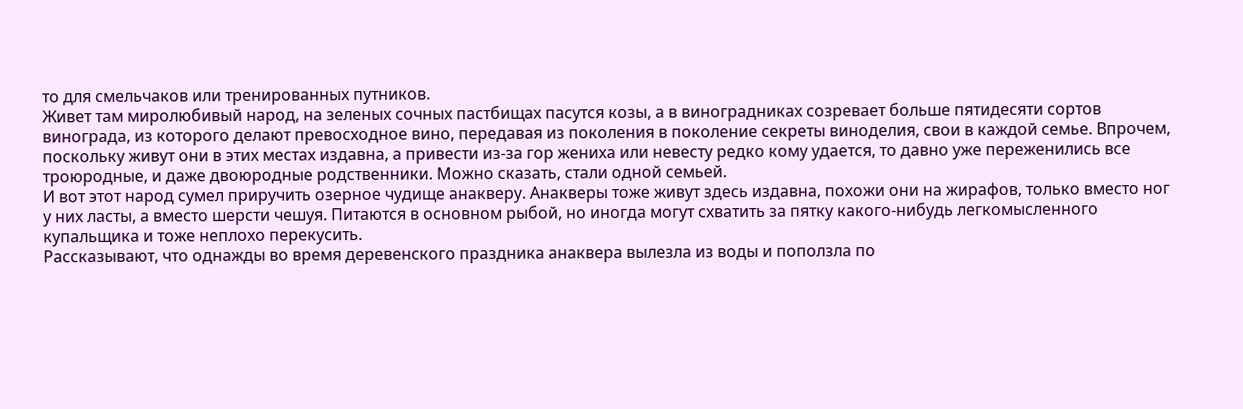то для смельчаков или тренированных путников.
Живет там миролюбивый народ, на зеленых сочных пастбищах пасутся козы, а в виноградниках созревает больше пятидесяти сортов винограда, из которого делают превосходное вино, передавая из поколения в поколение секреты виноделия, свои в каждой семье. Впрочем, поскольку живут они в этих местах издавна, а привести из-за гор жениха или невесту редко кому удается, то давно уже переженились все троюродные, и даже двоюродные родственники. Можно сказать, стали одной семьей.
И вот этот народ сумел приручить озерное чудище анакверу. Анакверы тоже живут здесь издавна, похожи они на жирафов, только вместо ног у них ласты, а вместо шерсти чешуя. Питаются в основном рыбой, но иногда могут схватить за пятку какого-нибудь легкомысленного купальщика и тоже неплохо перекусить.
Рассказывают, что однажды во время деревенского праздника анаквера вылезла из воды и поползла по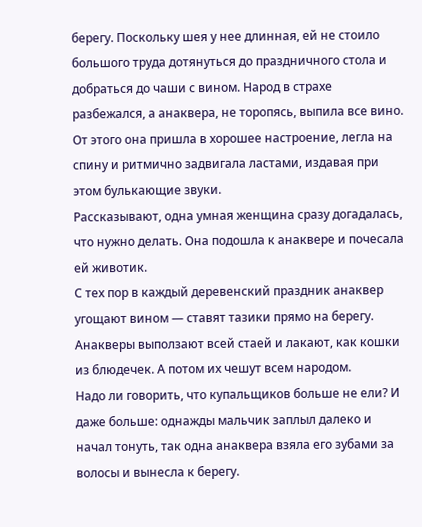берегу. Поскольку шея у нее длинная, ей не стоило большого труда дотянуться до праздничного стола и добраться до чаши с вином. Народ в страхе разбежался, а анаквера, не торопясь, выпила все вино.
От этого она пришла в хорошее настроение, легла на спину и ритмично задвигала ластами, издавая при этом булькающие звуки.
Рассказывают, одна умная женщина сразу догадалась, что нужно делать. Она подошла к анаквере и почесала ей животик.
С тех пор в каждый деревенский праздник анаквер угощают вином — ставят тазики прямо на берегу. Анакверы выползают всей стаей и лакают, как кошки из блюдечек. А потом их чешут всем народом.
Надо ли говорить, что купальщиков больше не ели? И даже больше: однажды мальчик заплыл далеко и начал тонуть, так одна анаквера взяла его зубами за волосы и вынесла к берегу.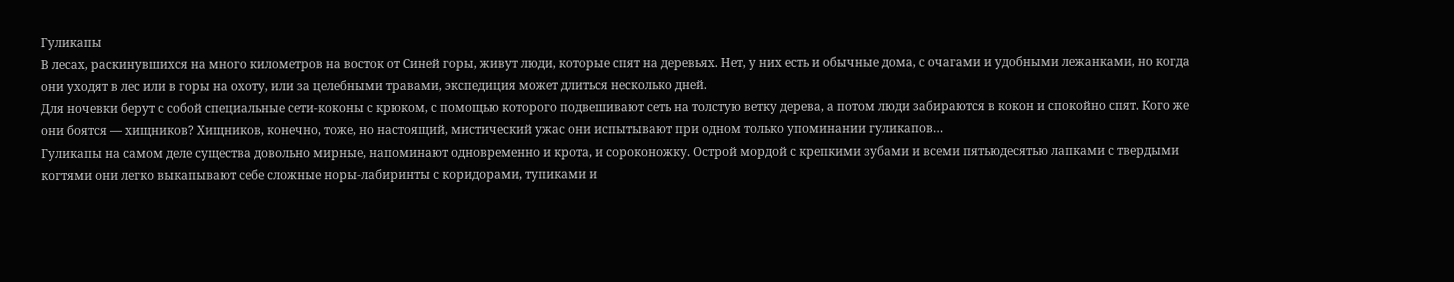Гуликапы
В лесах, раскинувшихся на много километров на восток от Синей горы, живут люди, которые спят на деревьях. Нет, у них есть и обычные дома, с очагами и удобными лежанками, но когда они уходят в лес или в горы на охоту, или за целебными травами, экспедиция может длиться несколько дней.
Для ночевки берут с собой специальные сети-коконы с крюком, с помощью которого подвешивают сеть на толстую ветку дерева, а потом люди забираются в кокон и спокойно спят. Кого же они боятся — хищников? Хищников, конечно, тоже, но настоящий, мистический ужас они испытывают при одном только упоминании гуликапов…
Гуликапы на самом деле существа довольно мирные, напоминают одновременно и крота, и сороконожку. Острой мордой с крепкими зубами и всеми пятьюдесятью лапками с твердыми когтями они легко выкапывают себе сложные норы-лабиринты с коридорами, тупиками и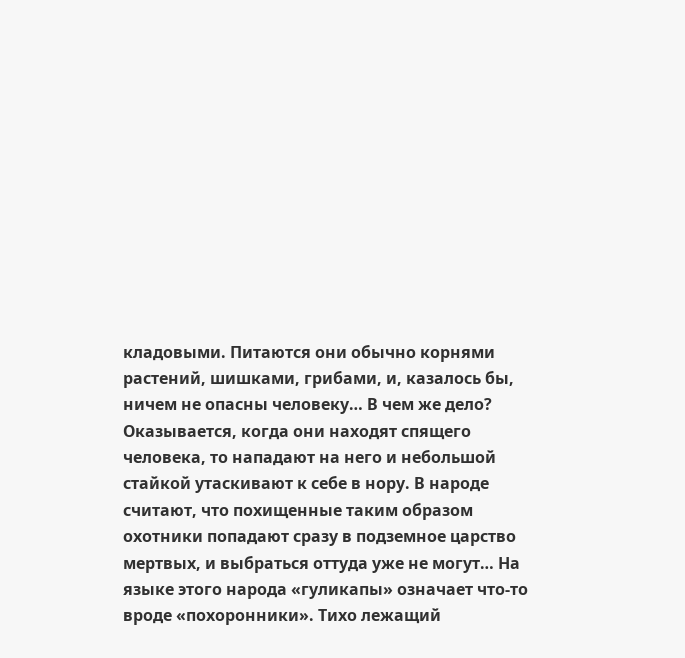кладовыми. Питаются они обычно корнями растений, шишками, грибами, и, казалось бы, ничем не опасны человеку… В чем же дело?
Оказывается, когда они находят спящего человека, то нападают на него и небольшой стайкой утаскивают к себе в нору. В народе считают, что похищенные таким образом охотники попадают сразу в подземное царство мертвых, и выбраться оттуда уже не могут… На языке этого народа «гуликапы» означает что-то вроде «похоронники». Тихо лежащий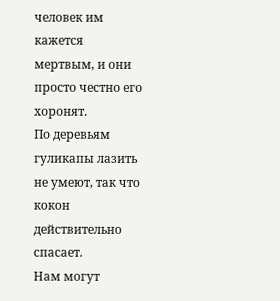человек им кажется мертвым, и они просто честно его хоронят.
По деревьям гуликапы лазить не умеют, так что кокон действительно спасает.
Нам могут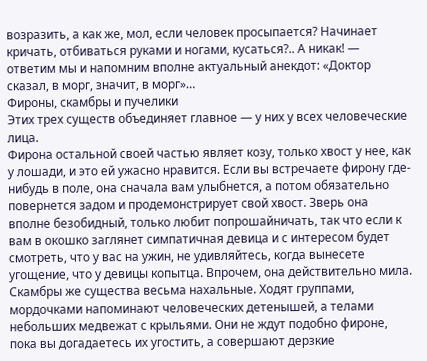возразить, а как же, мол, если человек просыпается? Начинает кричать, отбиваться руками и ногами, кусаться?.. А никак! — ответим мы и напомним вполне актуальный анекдот: «Доктор сказал, в морг, значит, в морг»…
Фироны, скамбры и пучелики
Этих трех существ объединяет главное — у них у всех человеческие лица.
Фирона остальной своей частью являет козу, только хвост у нее, как у лошади, и это ей ужасно нравится. Если вы встречаете фирону где-нибудь в поле, она сначала вам улыбнется, а потом обязательно повернется задом и продемонстрирует свой хвост. Зверь она вполне безобидный, только любит попрошайничать, так что если к вам в окошко заглянет симпатичная девица и с интересом будет смотреть, что у вас на ужин, не удивляйтесь, когда вынесете угощение, что у девицы копытца. Впрочем, она действительно мила.
Скамбры же существа весьма нахальные. Ходят группами, мордочками напоминают человеческих детенышей, а телами небольших медвежат с крыльями. Они не ждут подобно фироне, пока вы догадаетесь их угостить, а совершают дерзкие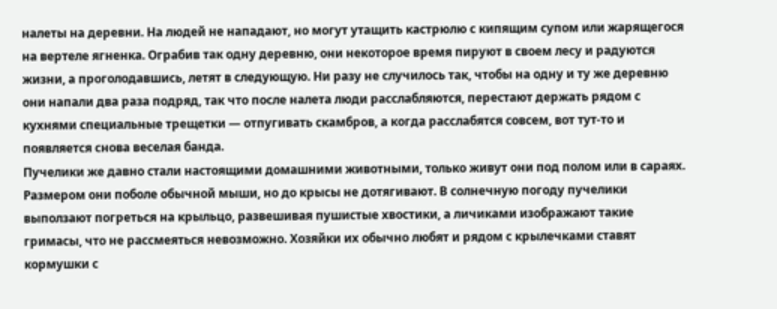налеты на деревни. На людей не нападают, но могут утащить кастрюлю с кипящим супом или жарящегося на вертеле ягненка. Ограбив так одну деревню, они некоторое время пируют в своем лесу и радуются жизни, а проголодавшись, летят в следующую. Ни разу не случилось так, чтобы на одну и ту же деревню они напали два раза подряд, так что после налета люди расслабляются, перестают держать рядом с кухнями специальные трещетки — отпугивать скамбров, а когда расслабятся совсем, вот тут-то и появляется снова веселая банда.
Пучелики же давно стали настоящими домашними животными, только живут они под полом или в сараях. Размером они поболе обычной мыши, но до крысы не дотягивают. В солнечную погоду пучелики выползают погреться на крыльцо, развешивая пушистые хвостики, а личиками изображают такие гримасы, что не рассмеяться невозможно. Хозяйки их обычно любят и рядом с крылечками ставят кормушки с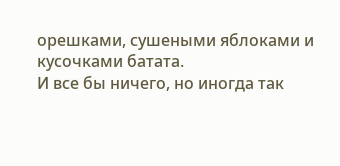орешками, сушеными яблоками и кусочками батата.
И все бы ничего, но иногда так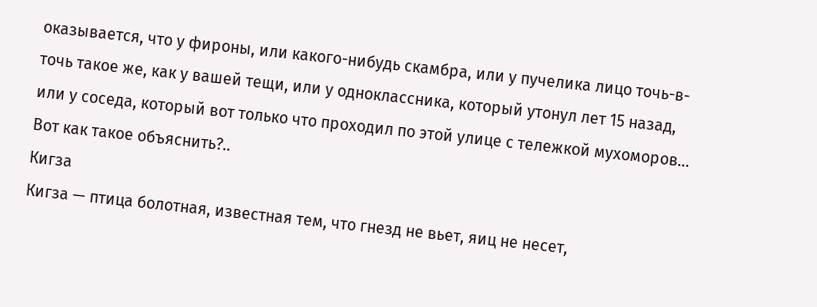оказывается, что у фироны, или какого-нибудь скамбра, или у пучелика лицо точь-в-точь такое же, как у вашей тещи, или у одноклассника, который утонул лет 15 назад, или у соседа, который вот только что проходил по этой улице с тележкой мухоморов… Вот как такое объяснить?..
Кигза
Кигза — птица болотная, известная тем, что гнезд не вьет, яиц не несет,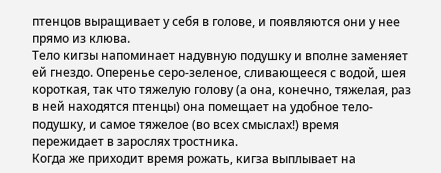птенцов выращивает у себя в голове, и появляются они у нее прямо из клюва.
Тело кигзы напоминает надувную подушку и вполне заменяет ей гнездо. Оперенье серо-зеленое, сливающееся с водой, шея короткая, так что тяжелую голову (а она, конечно, тяжелая, раз в ней находятся птенцы) она помещает на удобное тело-подушку, и самое тяжелое (во всех смыслах!) время пережидает в зарослях тростника.
Когда же приходит время рожать, кигза выплывает на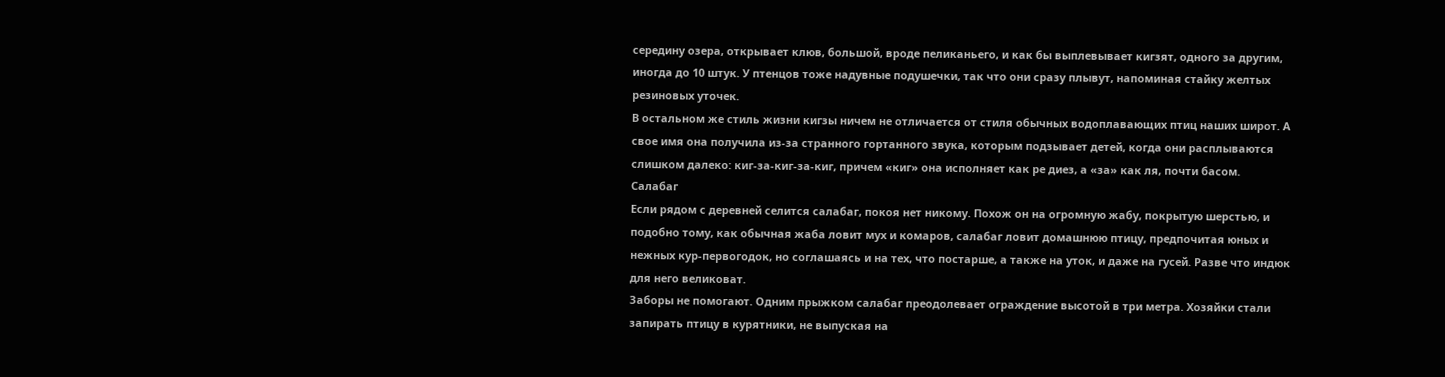середину озера, открывает клюв, большой, вроде пеликаньего, и как бы выплевывает кигзят, одного за другим, иногда до 10 штук. У птенцов тоже надувные подушечки, так что они сразу плывут, напоминая стайку желтых резиновых уточек.
В остальном же стиль жизни кигзы ничем не отличается от стиля обычных водоплавающих птиц наших широт. А свое имя она получила из-за странного гортанного звука, которым подзывает детей, когда они расплываются слишком далеко: киг-за-киг-за-киг, причем «киг» она исполняет как ре диез, а «за» как ля, почти басом.
Салабаг
Если рядом с деревней селится салабаг, покоя нет никому. Похож он на огромную жабу, покрытую шерстью, и подобно тому, как обычная жаба ловит мух и комаров, салабаг ловит домашнюю птицу, предпочитая юных и нежных кур-первогодок, но соглашаясь и на тех, что постарше, а также на уток, и даже на гусей. Разве что индюк для него великоват.
Заборы не помогают. Одним прыжком салабаг преодолевает ограждение высотой в три метра. Хозяйки стали запирать птицу в курятники, не выпуская на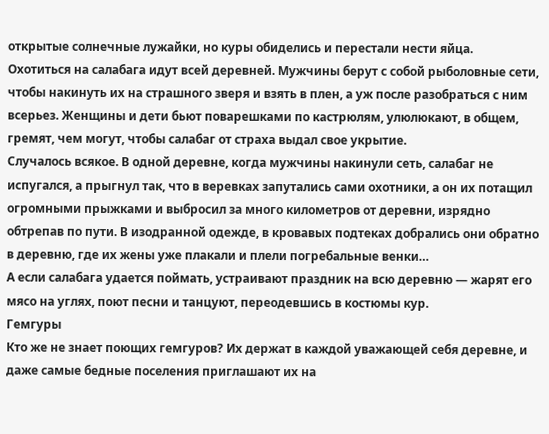открытые солнечные лужайки, но куры обиделись и перестали нести яйца.
Охотиться на салабага идут всей деревней. Мужчины берут с собой рыболовные сети, чтобы накинуть их на страшного зверя и взять в плен, а уж после разобраться с ним всерьез. Женщины и дети бьют поварешками по кастрюлям, улюлюкают, в общем, гремят, чем могут, чтобы салабаг от страха выдал свое укрытие.
Случалось всякое. В одной деревне, когда мужчины накинули сеть, салабаг не испугался, а прыгнул так, что в веревках запутались сами охотники, а он их потащил огромными прыжками и выбросил за много километров от деревни, изрядно обтрепав по пути. В изодранной одежде, в кровавых подтеках добрались они обратно в деревню, где их жены уже плакали и плели погребальные венки…
А если салабага удается поймать, устраивают праздник на всю деревню — жарят его мясо на углях, поют песни и танцуют, переодевшись в костюмы кур.
Гемгуры
Кто же не знает поющих гемгуров? Их держат в каждой уважающей себя деревне, и даже самые бедные поселения приглашают их на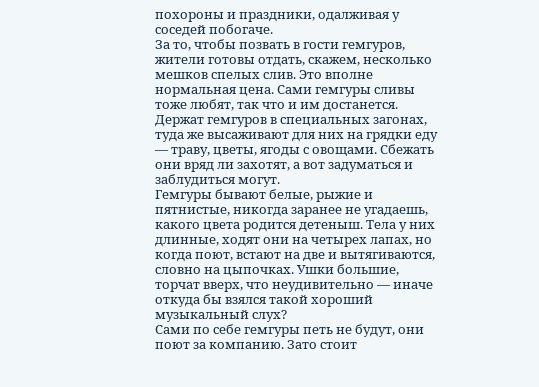похороны и праздники, одалживая у соседей побогаче.
За то, чтобы позвать в гости гемгуров, жители готовы отдать, скажем, несколько мешков спелых слив. Это вполне нормальная цена. Сами гемгуры сливы тоже любят, так что и им достанется.
Держат гемгуров в специальных загонах, туда же высаживают для них на грядки еду — траву, цветы, ягоды с овощами. Сбежать они вряд ли захотят, а вот задуматься и заблудиться могут.
Гемгуры бывают белые, рыжие и пятнистые, никогда заранее не угадаешь, какого цвета родится детеныш. Тела у них длинные, ходят они на четырех лапах, но когда поют, встают на две и вытягиваются, словно на цыпочках. Ушки большие, торчат вверх, что неудивительно — иначе откуда бы взялся такой хороший музыкальный слух?
Сами по себе гемгуры петь не будут, они поют за компанию. Зато стоит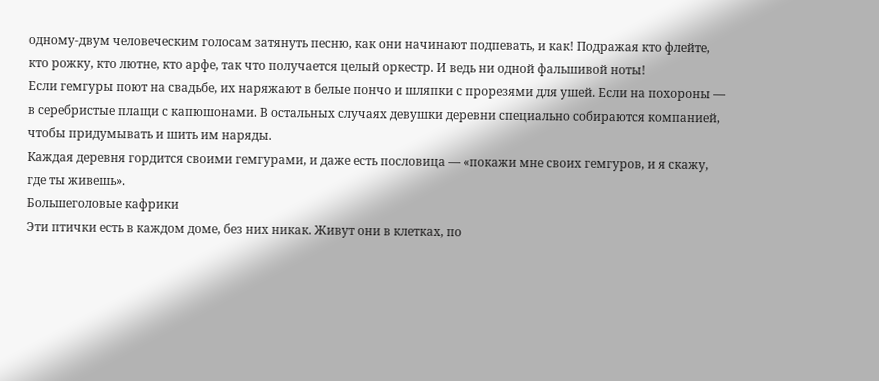одному-двум человеческим голосам затянуть песню, как они начинают подпевать, и как! Подражая кто флейте, кто рожку, кто лютне, кто арфе, так что получается целый оркестр. И ведь ни одной фальшивой ноты!
Если гемгуры поют на свадьбе, их наряжают в белые пончо и шляпки с прорезями для ушей. Если на похороны — в серебристые плащи с капюшонами. В остальных случаях девушки деревни специально собираются компанией, чтобы придумывать и шить им наряды.
Каждая деревня гордится своими гемгурами, и даже есть пословица — «покажи мне своих гемгуров, и я скажу, где ты живешь».
Большеголовые кафрики
Эти птички есть в каждом доме, без них никак. Живут они в клетках, по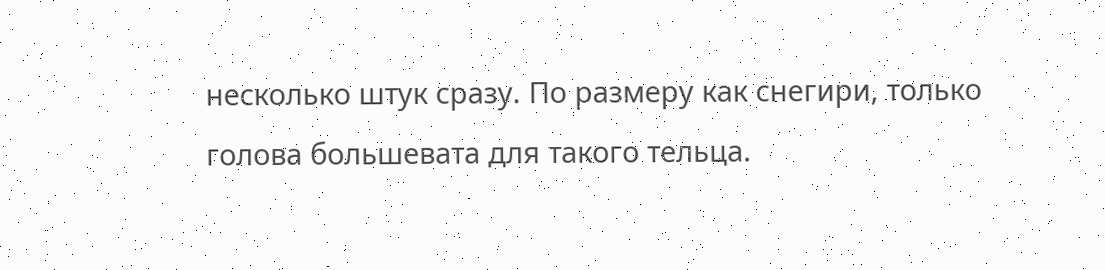несколько штук сразу. По размеру как снегири, только голова большевата для такого тельца.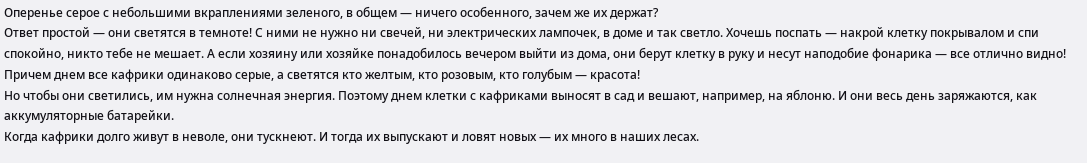Оперенье серое с небольшими вкраплениями зеленого, в общем — ничего особенного, зачем же их держат?
Ответ простой — они светятся в темноте! С ними не нужно ни свечей, ни электрических лампочек, в доме и так светло. Хочешь поспать — накрой клетку покрывалом и спи спокойно, никто тебе не мешает. А если хозяину или хозяйке понадобилось вечером выйти из дома, они берут клетку в руку и несут наподобие фонарика — все отлично видно! Причем днем все кафрики одинаково серые, а светятся кто желтым, кто розовым, кто голубым — красота!
Но чтобы они светились, им нужна солнечная энергия. Поэтому днем клетки с кафриками выносят в сад и вешают, например, на яблоню. И они весь день заряжаются, как аккумуляторные батарейки.
Когда кафрики долго живут в неволе, они тускнеют. И тогда их выпускают и ловят новых — их много в наших лесах.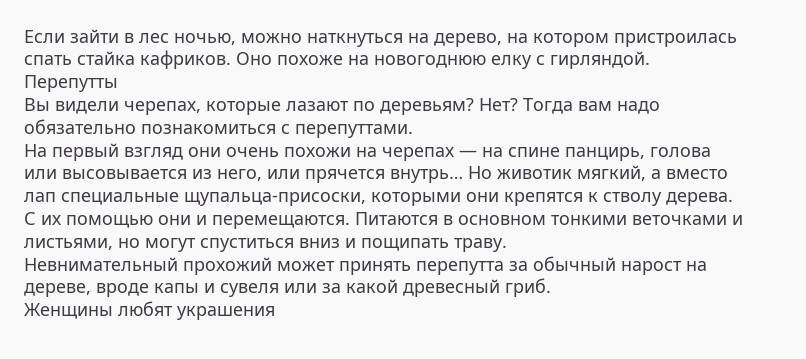Если зайти в лес ночью, можно наткнуться на дерево, на котором пристроилась спать стайка кафриков. Оно похоже на новогоднюю елку с гирляндой.
Перепутты
Вы видели черепах, которые лазают по деревьям? Нет? Тогда вам надо обязательно познакомиться с перепуттами.
На первый взгляд они очень похожи на черепах — на спине панцирь, голова или высовывается из него, или прячется внутрь… Но животик мягкий, а вместо лап специальные щупальца-присоски, которыми они крепятся к стволу дерева. С их помощью они и перемещаются. Питаются в основном тонкими веточками и листьями, но могут спуститься вниз и пощипать траву.
Невнимательный прохожий может принять перепутта за обычный нарост на дереве, вроде капы и сувеля или за какой древесный гриб.
Женщины любят украшения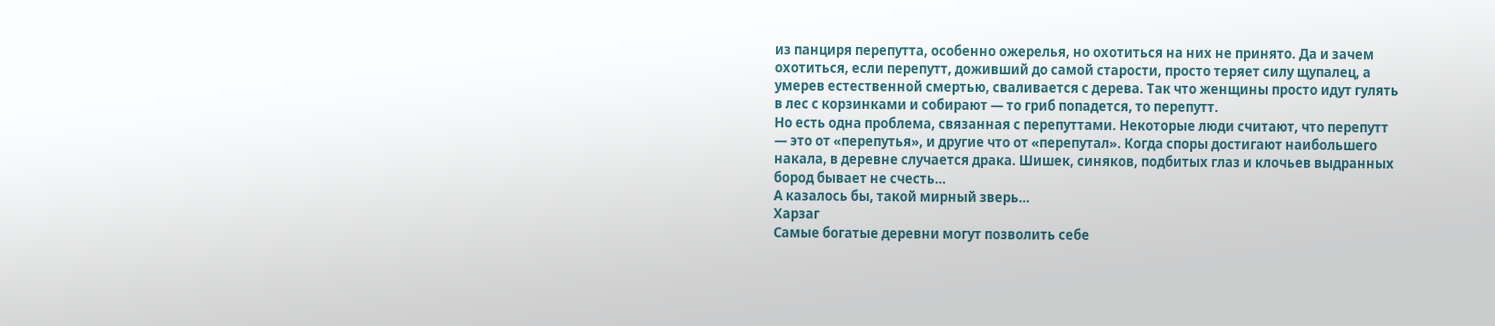из панциря перепутта, особенно ожерелья, но охотиться на них не принято. Да и зачем охотиться, если перепутт, доживший до самой старости, просто теряет силу щупалец, а умерев естественной смертью, сваливается с дерева. Так что женщины просто идут гулять в лес с корзинками и собирают — то гриб попадется, то перепутт.
Но есть одна проблема, связанная с перепуттами. Некоторые люди считают, что перепутт — это от «перепутья», и другие что от «перепутал». Когда споры достигают наибольшего накала, в деревне случается драка. Шишек, синяков, подбитых глаз и клочьев выдранных бород бывает не счесть…
А казалось бы, такой мирный зверь…
Харзаг
Самые богатые деревни могут позволить себе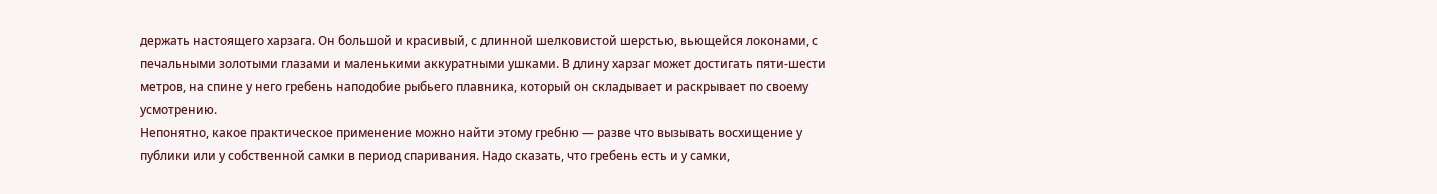держать настоящего харзага. Он большой и красивый, с длинной шелковистой шерстью, вьющейся локонами, с печальными золотыми глазами и маленькими аккуратными ушками. В длину харзаг может достигать пяти-шести метров, на спине у него гребень наподобие рыбьего плавника, который он складывает и раскрывает по своему усмотрению.
Непонятно, какое практическое применение можно найти этому гребню — разве что вызывать восхищение у публики или у собственной самки в период спаривания. Надо сказать, что гребень есть и у самки,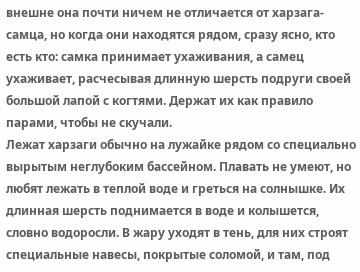внешне она почти ничем не отличается от харзага-самца, но когда они находятся рядом, сразу ясно, кто есть кто: самка принимает ухаживания, а самец ухаживает, расчесывая длинную шерсть подруги своей большой лапой с когтями. Держат их как правило парами, чтобы не скучали.
Лежат харзаги обычно на лужайке рядом со специально вырытым неглубоким бассейном. Плавать не умеют, но любят лежать в теплой воде и греться на солнышке. Их длинная шерсть поднимается в воде и колышется, словно водоросли. В жару уходят в тень, для них строят специальные навесы, покрытые соломой, и там, под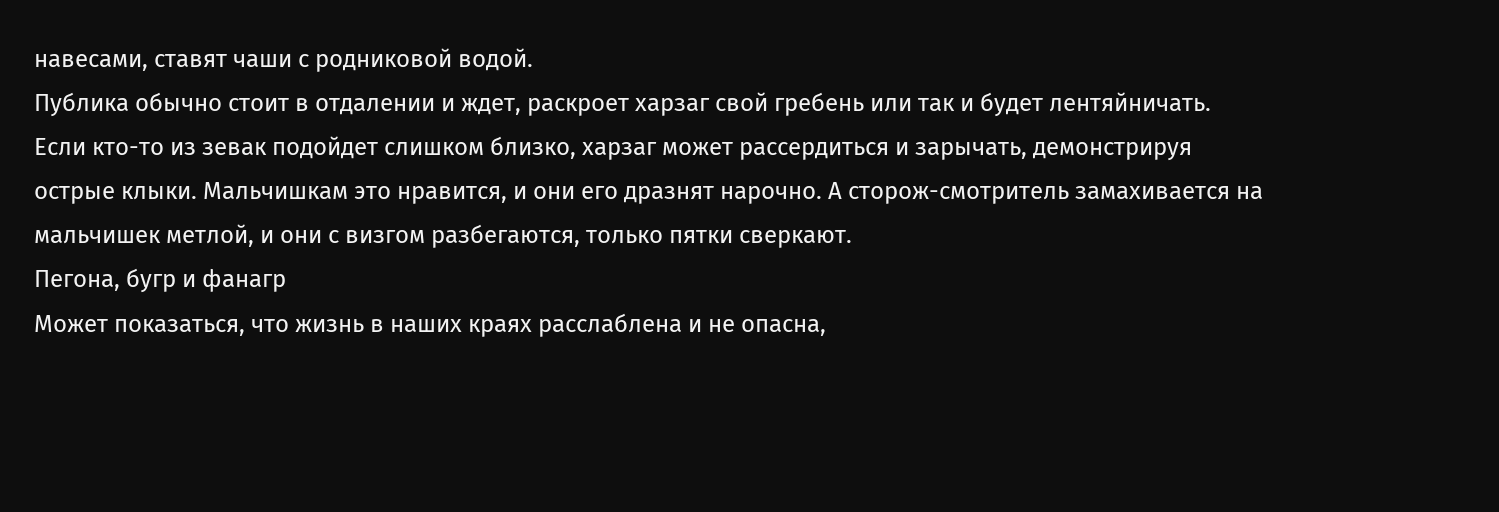навесами, ставят чаши с родниковой водой.
Публика обычно стоит в отдалении и ждет, раскроет харзаг свой гребень или так и будет лентяйничать. Если кто-то из зевак подойдет слишком близко, харзаг может рассердиться и зарычать, демонстрируя острые клыки. Мальчишкам это нравится, и они его дразнят нарочно. А сторож-смотритель замахивается на мальчишек метлой, и они с визгом разбегаются, только пятки сверкают.
Пегона, бугр и фанагр
Может показаться, что жизнь в наших краях расслаблена и не опасна,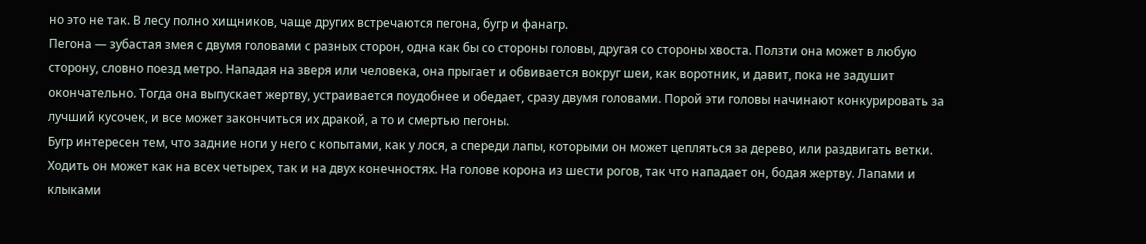но это не так. В лесу полно хищников, чаще других встречаются пегона, бугр и фанагр.
Пегона — зубастая змея с двумя головами с разных сторон, одна как бы со стороны головы, другая со стороны хвоста. Ползти она может в любую сторону, словно поезд метро. Нападая на зверя или человека, она прыгает и обвивается вокруг шеи, как воротник, и давит, пока не задушит окончательно. Тогда она выпускает жертву, устраивается поудобнее и обедает, сразу двумя головами. Порой эти головы начинают конкурировать за лучший кусочек, и все может закончиться их дракой, а то и смертью пегоны.
Бугр интересен тем, что задние ноги у него с копытами, как у лося, а спереди лапы, которыми он может цепляться за дерево, или раздвигать ветки. Ходить он может как на всех четырех, так и на двух конечностях. На голове корона из шести рогов, так что нападает он, бодая жертву. Лапами и клыками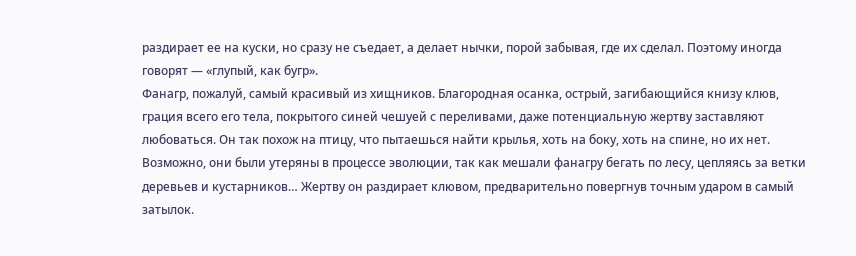раздирает ее на куски, но сразу не съедает, а делает нычки, порой забывая, где их сделал. Поэтому иногда говорят — «глупый, как бугр».
Фанагр, пожалуй, самый красивый из хищников. Благородная осанка, острый, загибающийся книзу клюв, грация всего его тела, покрытого синей чешуей с переливами, даже потенциальную жертву заставляют любоваться. Он так похож на птицу, что пытаешься найти крылья, хоть на боку, хоть на спине, но их нет. Возможно, они были утеряны в процессе эволюции, так как мешали фанагру бегать по лесу, цепляясь за ветки деревьев и кустарников… Жертву он раздирает клювом, предварительно повергнув точным ударом в самый затылок.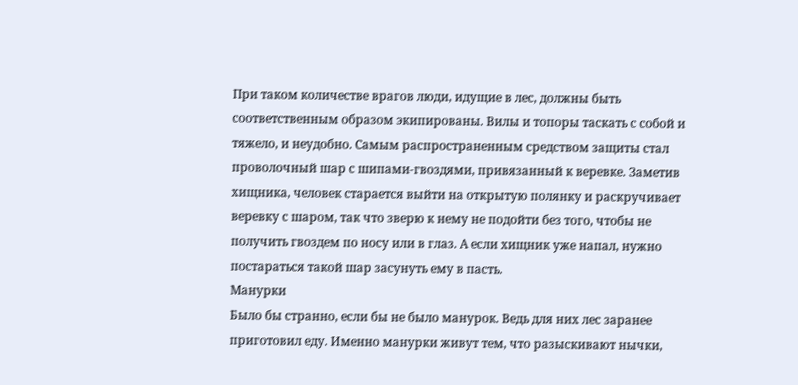При таком количестве врагов люди, идущие в лес, должны быть соответственным образом экипированы. Вилы и топоры таскать с собой и тяжело, и неудобно. Самым распространенным средством защиты стал проволочный шар с шипами-гвоздями, привязанный к веревке. Заметив хищника, человек старается выйти на открытую полянку и раскручивает веревку с шаром, так что зверю к нему не подойти без того, чтобы не получить гвоздем по носу или в глаз. А если хищник уже напал, нужно постараться такой шар засунуть ему в пасть.
Манурки
Было бы странно, если бы не было манурок. Ведь для них лес заранее приготовил еду. Именно манурки живут тем, что разыскивают нычки,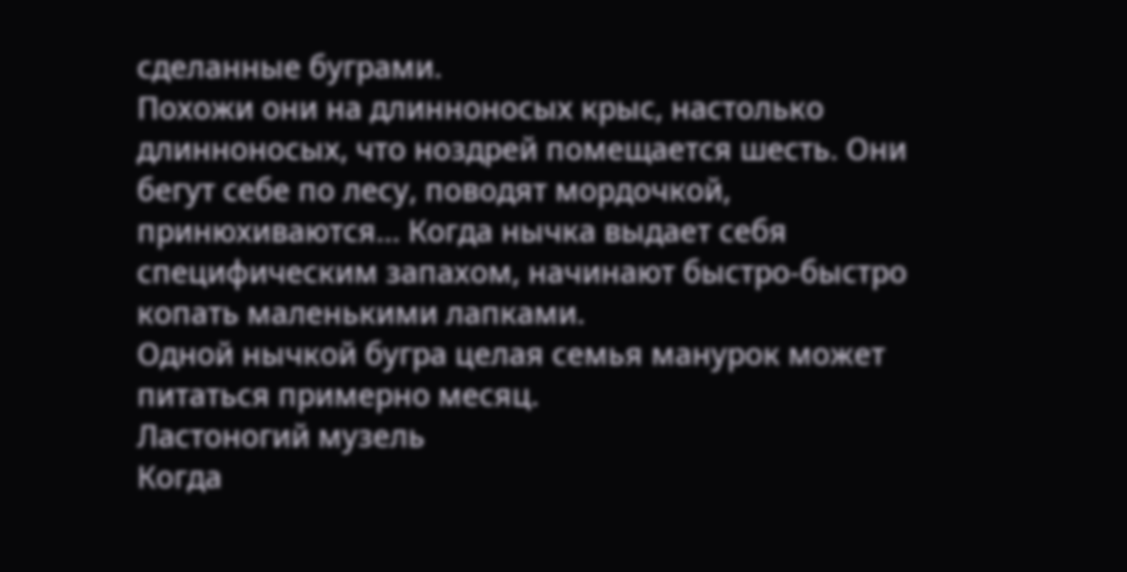сделанные буграми.
Похожи они на длинноносых крыс, настолько длинноносых, что ноздрей помещается шесть. Они бегут себе по лесу, поводят мордочкой, принюхиваются… Когда нычка выдает себя специфическим запахом, начинают быстро-быстро копать маленькими лапками.
Одной нычкой бугра целая семья манурок может питаться примерно месяц.
Ластоногий музель
Когда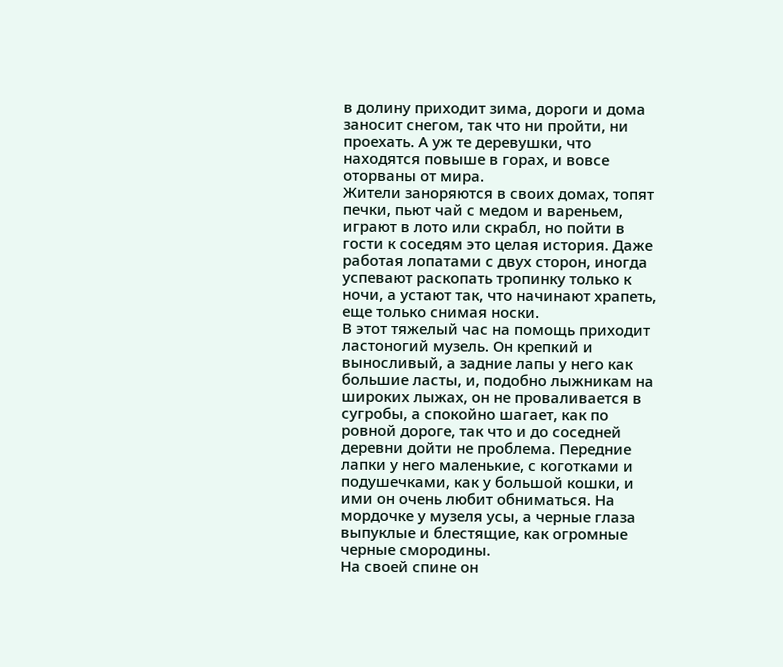в долину приходит зима, дороги и дома заносит снегом, так что ни пройти, ни проехать. А уж те деревушки, что находятся повыше в горах, и вовсе оторваны от мира.
Жители заноряются в своих домах, топят печки, пьют чай с медом и вареньем, играют в лото или скрабл, но пойти в гости к соседям это целая история. Даже работая лопатами с двух сторон, иногда успевают раскопать тропинку только к ночи, а устают так, что начинают храпеть, еще только снимая носки.
В этот тяжелый час на помощь приходит ластоногий музель. Он крепкий и выносливый, а задние лапы у него как большие ласты, и, подобно лыжникам на широких лыжах, он не проваливается в сугробы, а спокойно шагает, как по ровной дороге, так что и до соседней деревни дойти не проблема. Передние лапки у него маленькие, с коготками и подушечками, как у большой кошки, и ими он очень любит обниматься. На мордочке у музеля усы, а черные глаза выпуклые и блестящие, как огромные черные смородины.
На своей спине он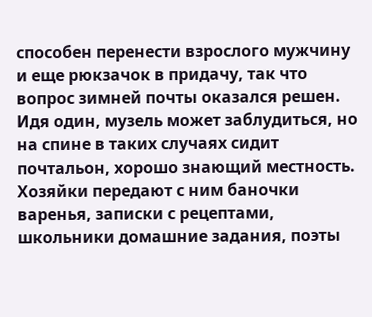способен перенести взрослого мужчину и еще рюкзачок в придачу, так что вопрос зимней почты оказался решен. Идя один, музель может заблудиться, но на спине в таких случаях сидит почтальон, хорошо знающий местность.
Хозяйки передают с ним баночки варенья, записки с рецептами, школьники домашние задания, поэты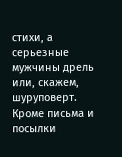стихи, а серьезные мужчины дрель или, скажем, шуруповерт. Кроме письма и посылки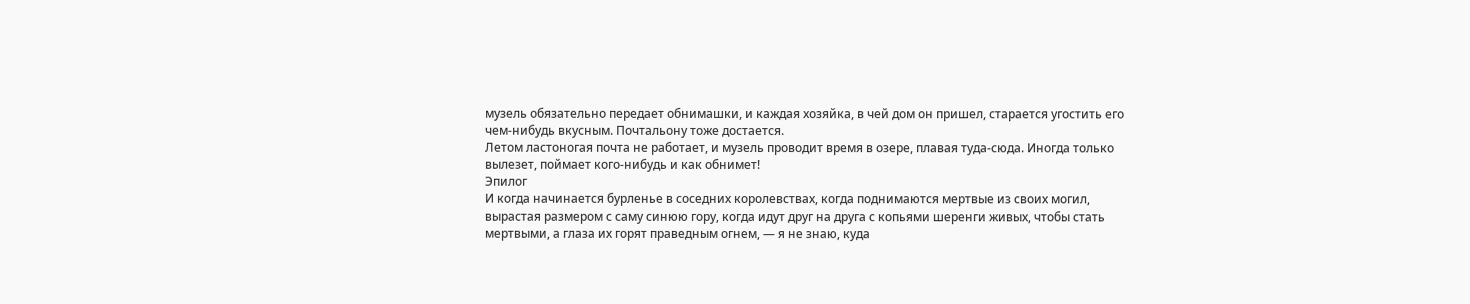музель обязательно передает обнимашки, и каждая хозяйка, в чей дом он пришел, старается угостить его чем-нибудь вкусным. Почтальону тоже достается.
Летом ластоногая почта не работает, и музель проводит время в озере, плавая туда-сюда. Иногда только вылезет, поймает кого-нибудь и как обнимет!
Эпилог
И когда начинается бурленье в соседних королевствах, когда поднимаются мертвые из своих могил, вырастая размером с саму синюю гору, когда идут друг на друга с копьями шеренги живых, чтобы стать мертвыми, а глаза их горят праведным огнем, — я не знаю, куда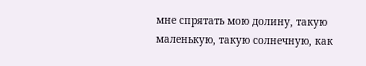мне спрятать мою долину, такую маленькую, такую солнечную, как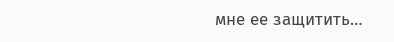мне ее защитить…